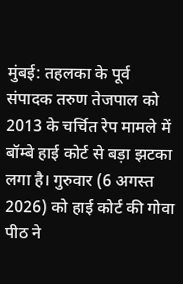मुंबई: तहलका के पूर्व संपादक तरुण तेजपाल को 2013 के चर्चित रेप मामले में बॉम्बे हाई कोर्ट से बड़ा झटका लगा है। गुरुवार (6 अगस्त 2026) को हाई कोर्ट की गोवा पीठ ने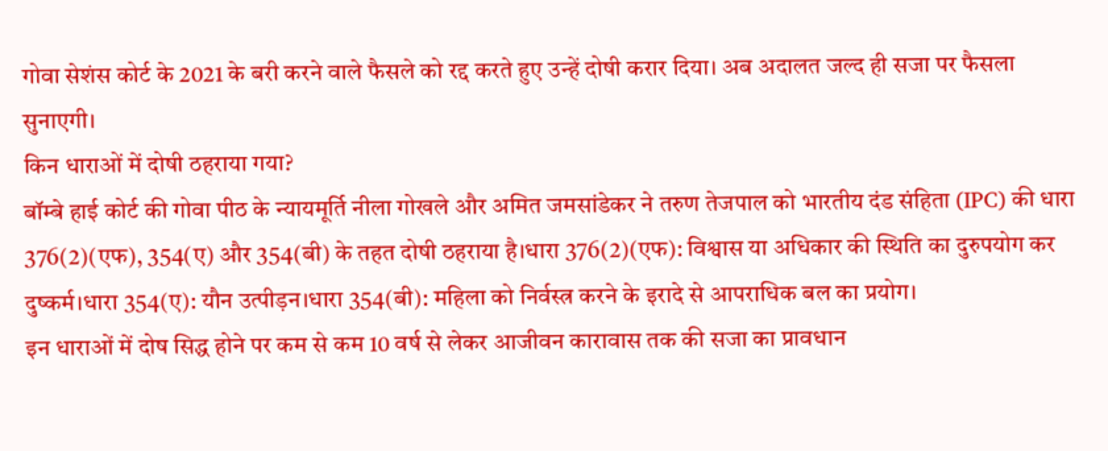गोवा सेशंस कोर्ट के 2021 के बरी करने वाले फैसले को रद्द करते हुए उन्हें दोषी करार दिया। अब अदालत जल्द ही सजा पर फैसला सुनाएगी।
किन धाराओं में दोषी ठहराया गया?
बॉम्बे हाई कोर्ट की गोवा पीठ के न्यायमूर्ति नीला गोखले और अमित जमसांडेकर ने तरुण तेजपाल को भारतीय दंड संहिता (IPC) की धारा 376(2)(एफ), 354(ए) और 354(बी) के तहत दोषी ठहराया है।धारा 376(2)(एफ): विश्वास या अधिकार की स्थिति का दुरुपयोग कर दुष्कर्म।धारा 354(ए): यौन उत्पीड़न।धारा 354(बी): महिला को निर्वस्त्र करने के इरादे से आपराधिक बल का प्रयोग।
इन धाराओं में दोष सिद्ध होने पर कम से कम 10 वर्ष से लेकर आजीवन कारावास तक की सजा का प्रावधान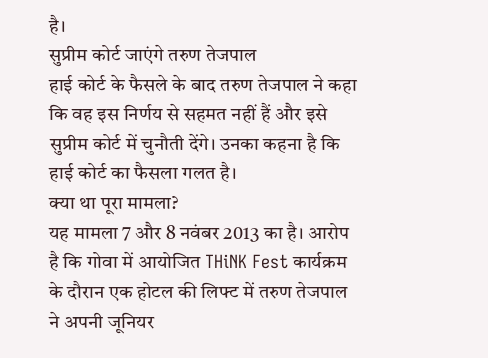है।
सुप्रीम कोर्ट जाएंगे तरुण तेजपाल
हाई कोर्ट के फैसले के बाद तरुण तेजपाल ने कहा कि वह इस निर्णय से सहमत नहीं हैं और इसे सुप्रीम कोर्ट में चुनौती देंगे। उनका कहना है कि हाई कोर्ट का फैसला गलत है।
क्या था पूरा मामला?
यह मामला 7 और 8 नवंबर 2013 का है। आरोप है कि गोवा में आयोजित THiNK Fest कार्यक्रम के दौरान एक होटल की लिफ्ट में तरुण तेजपाल ने अपनी जूनियर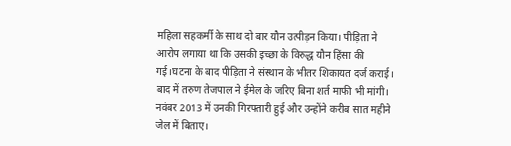महिला सहकर्मी के साथ दो बार यौन उत्पीड़न किया। पीड़िता ने आरोप लगाया था कि उसकी इच्छा के विरुद्ध यौन हिंसा की गई।घटना के बाद पीड़िता ने संस्थान के भीतर शिकायत दर्ज कराई। बाद में तरुण तेजपाल ने ईमेल के जरिए बिना शर्त माफी भी मांगी। नवंबर 2013 में उनकी गिरफ्तारी हुई और उन्होंने करीब सात महीने जेल में बिताए।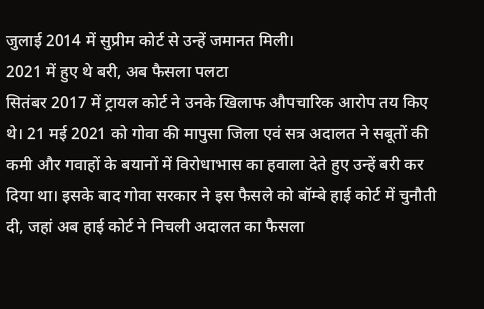जुलाई 2014 में सुप्रीम कोर्ट से उन्हें जमानत मिली।
2021 में हुए थे बरी, अब फैसला पलटा
सितंबर 2017 में ट्रायल कोर्ट ने उनके खिलाफ औपचारिक आरोप तय किए थे। 21 मई 2021 को गोवा की मापुसा जिला एवं सत्र अदालत ने सबूतों की कमी और गवाहों के बयानों में विरोधाभास का हवाला देते हुए उन्हें बरी कर दिया था। इसके बाद गोवा सरकार ने इस फैसले को बॉम्बे हाई कोर्ट में चुनौती दी, जहां अब हाई कोर्ट ने निचली अदालत का फैसला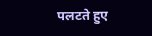पलटते हुए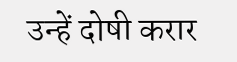उन्हें दोषी करार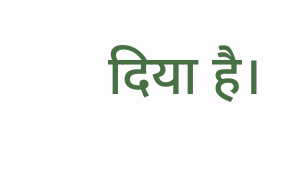दिया है।